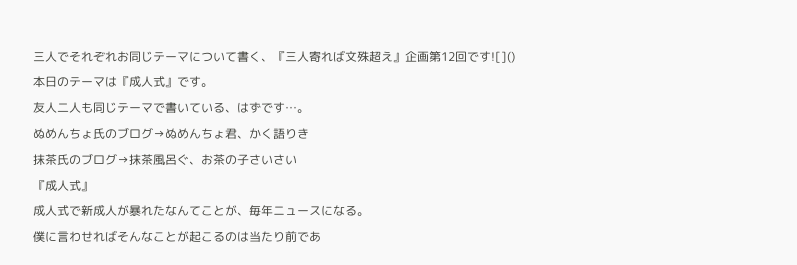三人でそれぞれお同じテーマについて書く、『三人寄れば文殊超え』企画第12回です![]()
本日のテーマは『成人式』です。
友人二人も同じテーマで書いている、はずです…。
ぬめんちょ氏のブログ→ぬめんちょ君、かく語りき
抹茶氏のブログ→抹茶風呂ぐ、お茶の子さいさい
『成人式』
成人式で新成人が暴れたなんてことが、毎年ニュースになる。
僕に言わせればそんなことが起こるのは当たり前であ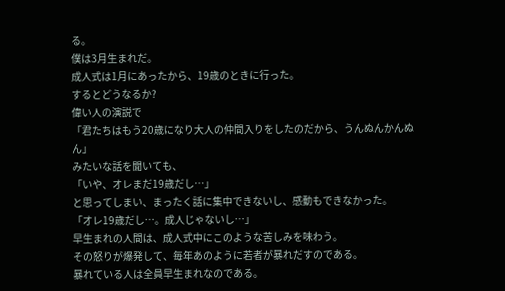る。
僕は3月生まれだ。
成人式は1月にあったから、19歳のときに行った。
するとどうなるか?
偉い人の演説で
「君たちはもう20歳になり大人の仲間入りをしたのだから、うんぬんかんぬん」
みたいな話を聞いても、
「いや、オレまだ19歳だし…」
と思ってしまい、まったく話に集中できないし、感動もできなかった。
「オレ19歳だし…。成人じゃないし…」
早生まれの人間は、成人式中にこのような苦しみを味わう。
その怒りが爆発して、毎年あのように若者が暴れだすのである。
暴れている人は全員早生まれなのである。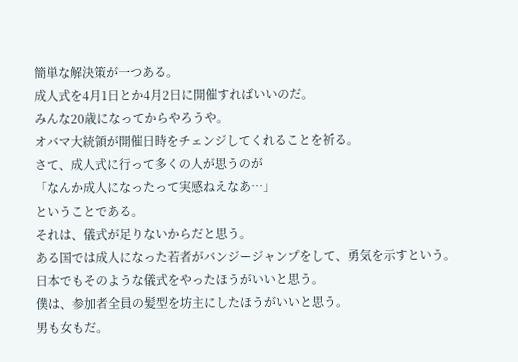簡単な解決策が一つある。
成人式を4月1日とか4月2日に開催すればいいのだ。
みんな20歳になってからやろうや。
オバマ大統領が開催日時をチェンジしてくれることを祈る。
さて、成人式に行って多くの人が思うのが
「なんか成人になったって実感ねえなあ…」
ということである。
それは、儀式が足りないからだと思う。
ある国では成人になった若者がバンジージャンプをして、勇気を示すという。
日本でもそのような儀式をやったほうがいいと思う。
僕は、参加者全員の髪型を坊主にしたほうがいいと思う。
男も女もだ。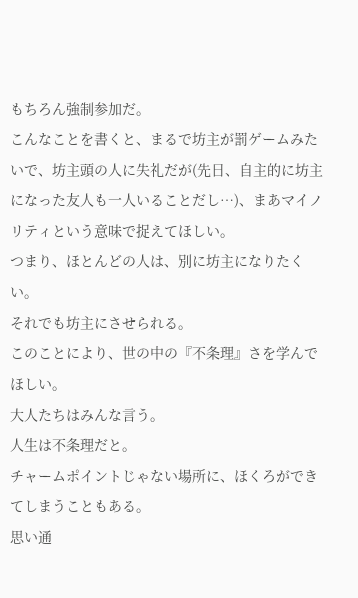もちろん強制参加だ。
こんなことを書くと、まるで坊主が罰ゲームみたいで、坊主頭の人に失礼だが(先日、自主的に坊主になった友人も一人いることだし…)、まあマイノリティという意味で捉えてほしい。
つまり、ほとんどの人は、別に坊主になりたくい。
それでも坊主にさせられる。
このことにより、世の中の『不条理』さを学んでほしい。
大人たちはみんな言う。
人生は不条理だと。
チャームポイントじゃない場所に、ほくろができてしまうこともある。
思い通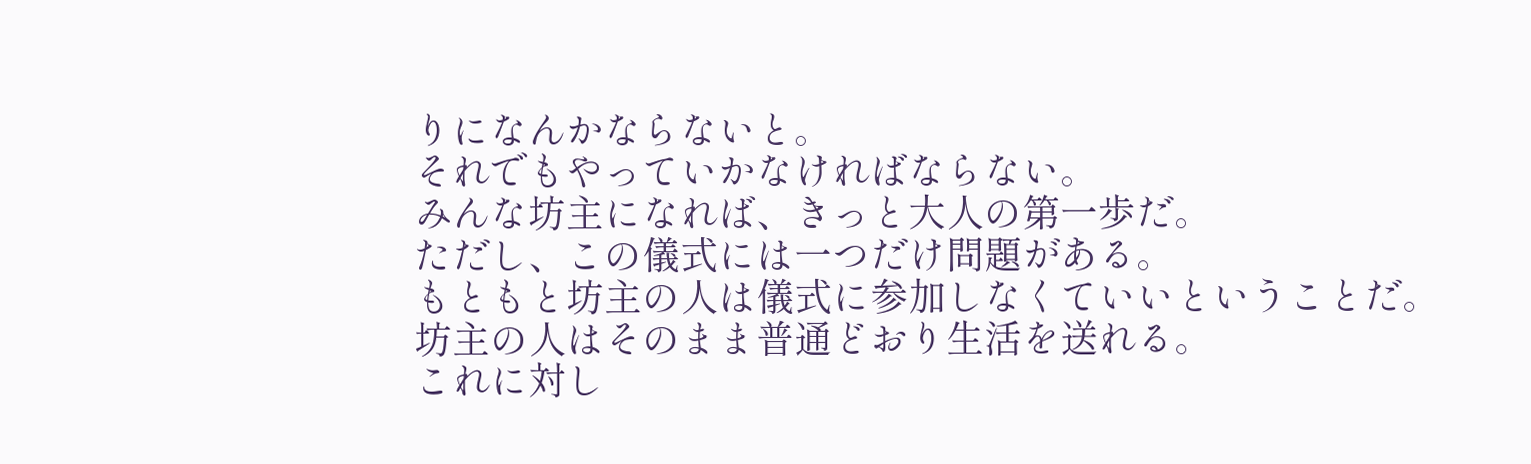りになんかならないと。
それでもやっていかなければならない。
みんな坊主になれば、きっと大人の第一歩だ。
ただし、この儀式には一つだけ問題がある。
もともと坊主の人は儀式に参加しなくていいということだ。
坊主の人はそのまま普通どおり生活を送れる。
これに対し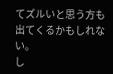てズルいと思う方も出てくるかもしれない。
し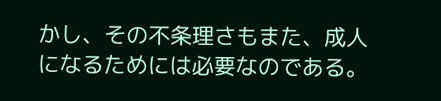かし、その不条理さもまた、成人になるためには必要なのである。